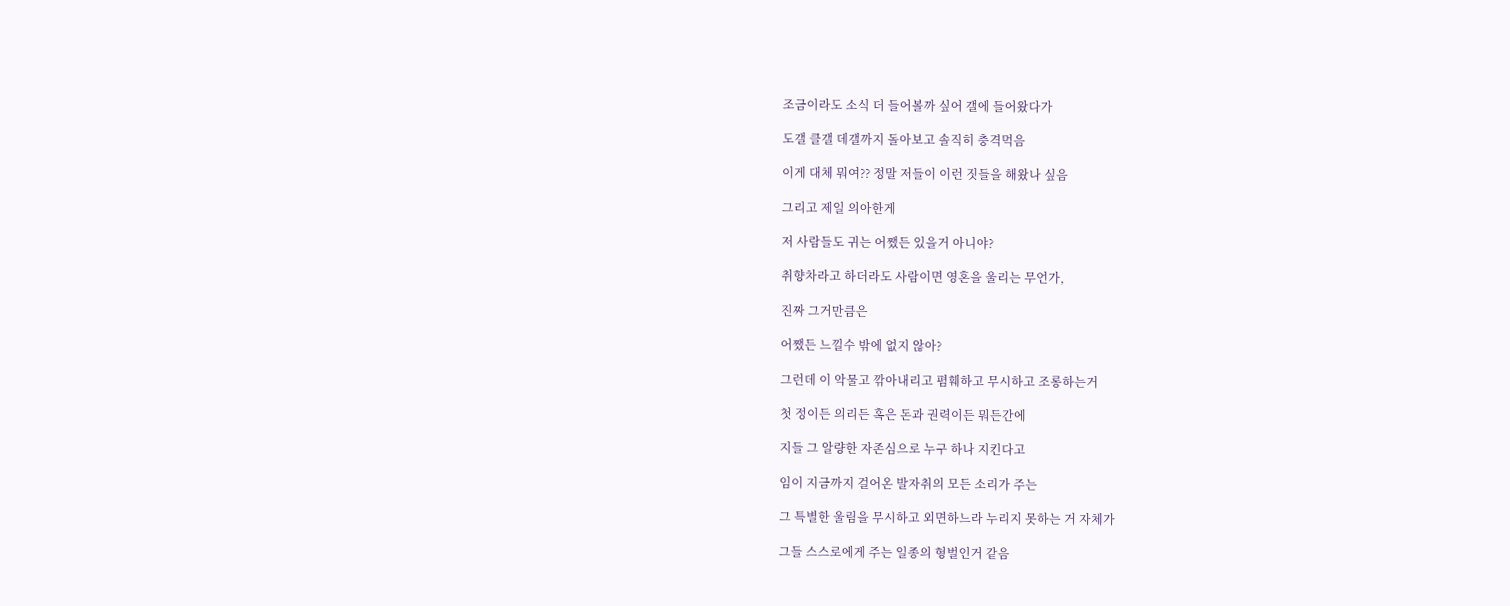조금이라도 소식 더 들어볼까 싶어 갤에 들어왔다가

도갤 클갤 데갤까지 돌아보고 솔직히 충격먹음

이게 대체 뭐여?? 정말 저들이 이런 짓들을 해왔나 싶음

그리고 제일 의아한게

저 사람들도 귀는 어쨌든 있을거 아니야?

취향차라고 하더라도 사람이면 영혼을 울리는 무언가,

진짜 그거만큼은

어쨌든 느낄수 밖에 없지 않아?

그런데 이 악물고 깎아내리고 폄훼하고 무시하고 조롱하는거

첫 정이든 의리든 혹은 돈과 권력이든 뭐든간에

지들 그 알량한 자존심으로 누구 하나 지킨다고

임이 지금까지 걸어온 발자취의 모든 소리가 주는

그 특별한 울림을 무시하고 외면하느라 누리지 못하는 거 자체가

그들 스스로에게 주는 일종의 형벌인거 같음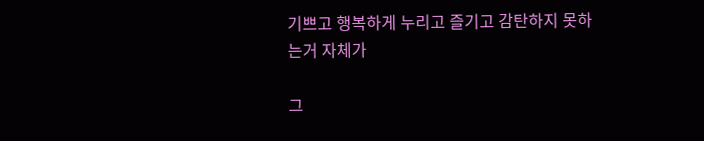기쁘고 행복하게 누리고 즐기고 감탄하지 못하는거 자체가

그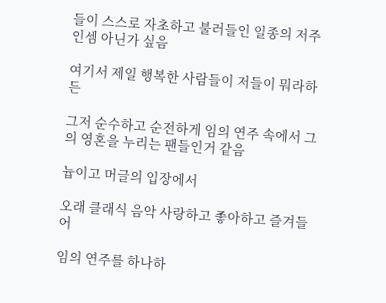들이 스스로 자초하고 불러들인 일종의 저주인셈 아닌가 싶음

여기서 제일 행복한 사람들이 저들이 뭐라하든

그저 순수하고 순전하게 임의 연주 속에서 그의 영혼을 누리는 팬들인거 같음

늅이고 머글의 입장에서

오래 클래식 음악 사랑하고 좋아하고 즐겨들어

임의 연주를 하나하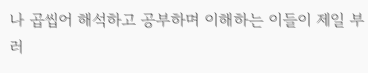나 곱씹어 해석하고 공부하며 이해하는 이들이 제일 부러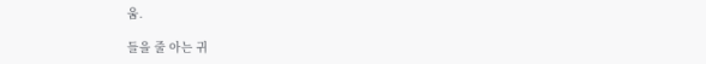움.

들을 줄 아는 귀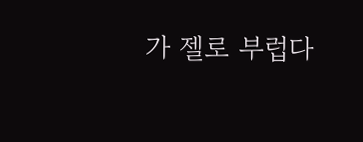가 젤로 부럽다